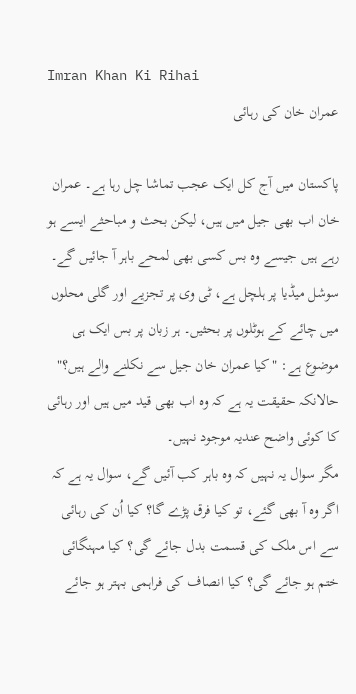Imran Khan Ki Rihai
عمران خان کی رہائی

پاکستان میں آج کل ایک عجب تماشا چل رہا ہے۔ عمران خان اب بھی جیل میں ہیں، لیکن بحث و مباحثے ایسے ہو رہے ہیں جیسے وہ بس کسی بھی لمحے باہر آ جائیں گے۔ سوشل میڈیا پر ہلچل ہے، ٹی وی پر تجزیے اور گلی محلوں میں چائے کے ہوٹلوں پر بحثیں۔ ہر زبان پر بس ایک ہی موضوع ہے: "کیا عمران خان جیل سے نکلنے والے ہیں؟" حالانکہ حقیقت یہ ہے کہ وہ اب بھی قید میں ہیں اور رہائی کا کوئی واضح عندیہ موجود نہیں۔
مگر سوال یہ نہیں کہ وہ باہر کب آئیں گے، سوال یہ ہے کہ اگر وہ آ بھی گئے، تو کیا فرق پڑے گا؟ کیا اُن کی رہائی سے اس ملک کی قسمت بدل جائے گی؟ کیا مہنگائی ختم ہو جائے گی؟ کیا انصاف کی فراہمی بہتر ہو جائے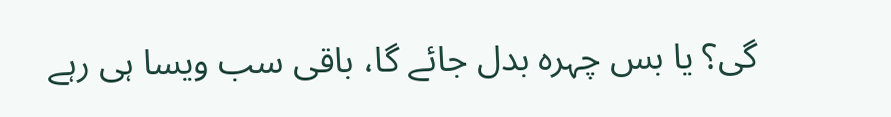گی؟ یا بس چہرہ بدل جائے گا، باقی سب ویسا ہی رہے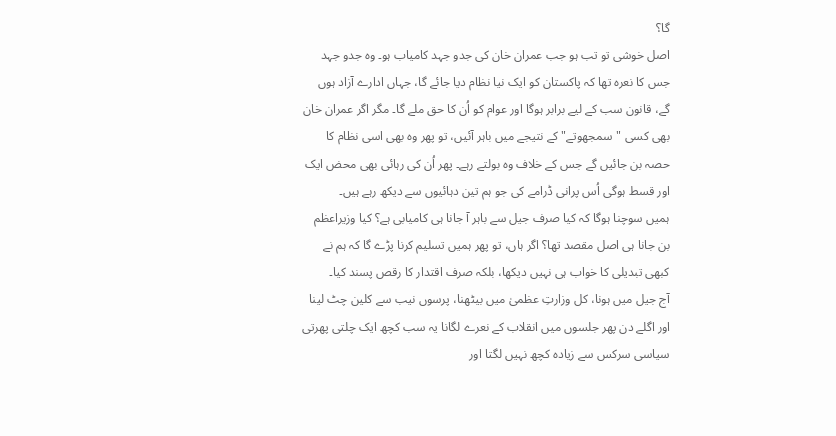گا؟
اصل خوشی تو تب ہو جب عمران خان کی جدو جہد کامیاب ہو۔ وہ جدو جہد جس کا نعرہ تھا کہ پاکستان کو ایک نیا نظام دیا جائے گا، جہاں ادارے آزاد ہوں گے، قانون سب کے لیے برابر ہوگا اور عوام کو اُن کا حق ملے گا۔ مگر اگر عمران خان بھی کسی "سمجھوتے" کے نتیجے میں باہر آئیں، تو پھر وہ بھی اسی نظام کا حصہ بن جائیں گے جس کے خلاف وہ بولتے رہے۔ پھر اُن کی رہائی بھی محض ایک اور قسط ہوگی اُس پرانی ڈرامے کی جو ہم تین دہائیوں سے دیکھ رہے ہیں۔
ہمیں سوچنا ہوگا کہ کیا صرف جیل سے باہر آ جانا ہی کامیابی ہے؟ کیا وزیراعظم بن جانا ہی اصل مقصد تھا؟ اگر ہاں، تو پھر ہمیں تسلیم کرنا پڑے گا کہ ہم نے کبھی تبدیلی کا خواب ہی نہیں دیکھا، بلکہ صرف اقتدار کا رقص پسند کیا۔
آج جیل میں ہونا، کل وزارتِ عظمیٰ میں بیٹھنا، پرسوں نیب سے کلین چٹ لینا اور اگلے دن پھر جلسوں میں انقلاب کے نعرے لگانا یہ سب کچھ ایک چلتی پھرتی سیاسی سرکس سے زیادہ کچھ نہیں لگتا اور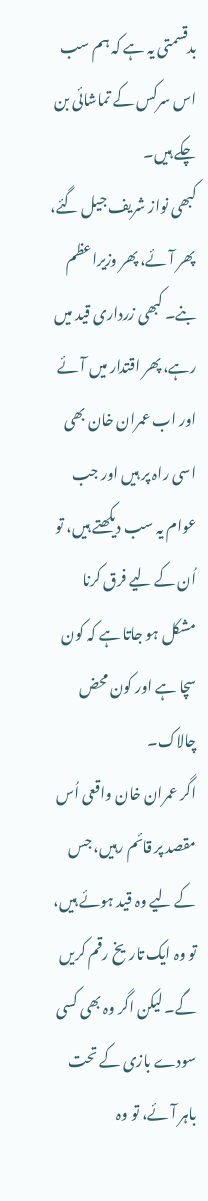بدقسمتی یہ ہے کہ ہم سب اس سرکس کے تماشائی بن چکے ہیں۔
کبھی نواز شریف جیل گئے، پھر آئے، پھر وزیراعظم بنے۔ کبھی زرداری قید میں رہے، پھر اقتدار میں آئے اور اب عمران خان بھی اسی راہ پر ہیں اور جب عوام یہ سب دیکھتے ہیں، تو اُن کے لیے فرق کرنا مشکل ہو جاتا ہے کہ کون سچا ہے اور کون محض چالاک۔
اگر عمران خان واقعی اُس مقصد پر قائم رہیں، جس کے لیے وہ قید ہوئے ہیں، تو وہ ایک تاریخ رقم کریں گے۔ لیکن اگر وہ بھی کسی سودے بازی کے تحت باہر آئے، تو وہ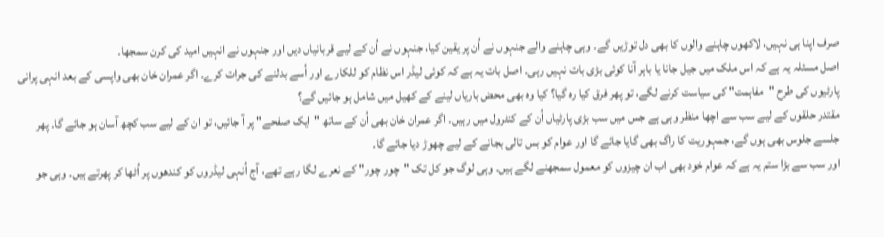صرف اپنا ہی نہیں، لاکھوں چاہنے والوں کا بھی دل توڑیں گے۔ وہی چاہنے والے جنہوں نے اُن پر یقین کیا، جنہوں نے اُن کے لیے قربانیاں دیں اور جنہوں نے انہیں امید کی کرن سمجھا۔
اصل مسئلہ یہ ہے کہ اس ملک میں جیل جانا یا باہر آنا کوئی بڑی بات نہیں رہی۔ اصل بات یہ ہے کہ کوئی لیڈر اس نظام کو للکارے اور اُسے بدلنے کی جرات کرے۔ اگر عمران خان بھی واپسی کے بعد انہی پرانی پارٹیوں کی طرح "مفاہمت" کی سیاست کرنے لگے، تو پھر فرق کیا رہ گیا؟ کیا وہ بھی محض باریاں لینے کے کھیل میں شامل ہو جائیں گے؟
مقتدر حلقوں کے لیے سب سے اچھا منظر وہی ہے جس میں سب بڑی پارٹیاں اُن کے کنٹرول میں رہیں۔ اگر عمران خان بھی اُن کے ساتھ "ایک صفحے" پر آ جائیں، تو ان کے لیے سب کچھ آسان ہو جائے گا۔ پھر جلسے جلوس بھی ہوں گے، جمہوریت کا راگ بھی گایا جائے گا اور عوام کو بس تالی بجانے کے لیے چھوڑ دیا جائے گا۔
اور سب سے بڑا ستم یہ ہے کہ عوام خود بھی اب ان چیزوں کو معمول سمجھنے لگے ہیں۔ وہی لوگ جو کل تک "چور چور" کے نعرے لگا رہے تھے، آج اُنہی لیڈروں کو کندھوں پر اُٹھا کر پھرتے ہیں۔ وہی جو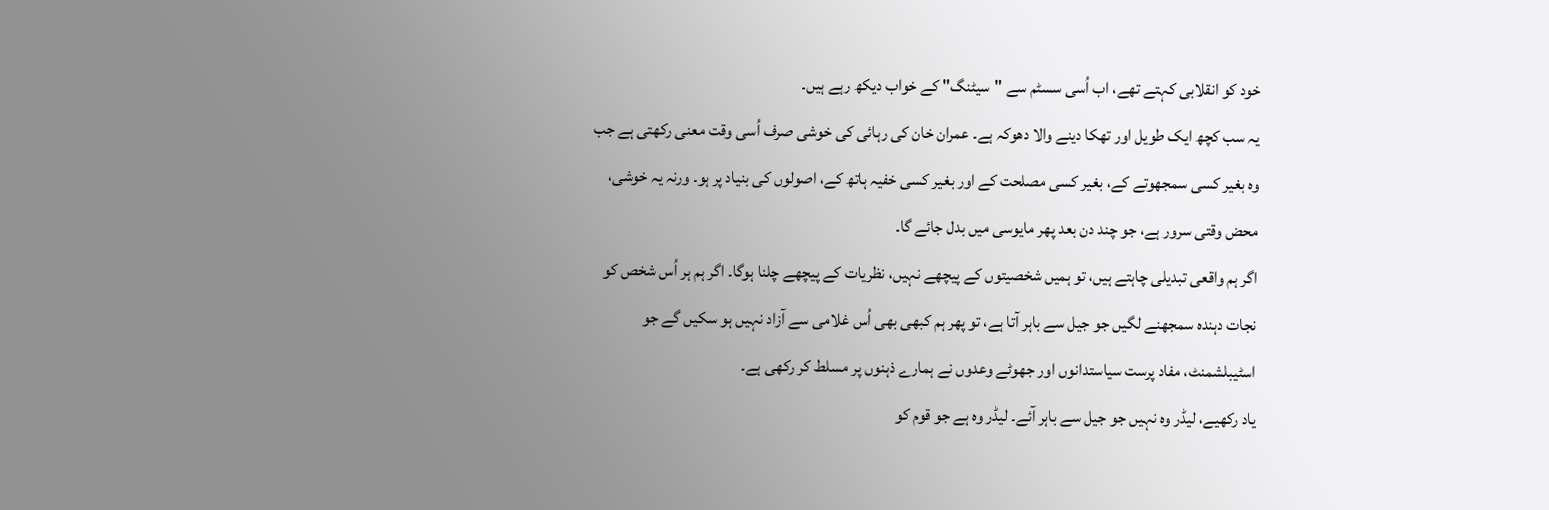خود کو انقلابی کہتے تھے، اب اُسی سسٹم سے "سیٹنگ" کے خواب دیکھ رہے ہیں۔
یہ سب کچھ ایک طویل اور تھکا دینے والا دھوکہ ہے۔ عمران خان کی رہائی کی خوشی صرف اُسی وقت معنی رکھتی ہے جب وہ بغیر کسی سمجھوتے کے، بغیر کسی مصلحت کے اور بغیر کسی خفیہ ہاتھ کے، اصولوں کی بنیاد پر ہو۔ ورنہ یہ خوشی، محض وقتی سرور ہے، جو چند دن بعد پھر مایوسی میں بدل جائے گا۔
اگر ہم واقعی تبدیلی چاہتے ہیں، تو ہمیں شخصیتوں کے پیچھے نہیں، نظریات کے پیچھے چلنا ہوگا۔ اگر ہم ہر اُس شخص کو نجات دہندہ سمجھنے لگیں جو جیل سے باہر آتا ہے، تو پھر ہم کبھی بھی اُس غلامی سے آزاد نہیں ہو سکیں گے جو اسٹیبلشمنٹ، مفاد پرست سیاستدانوں اور جھوٹے وعدوں نے ہمارے ذہنوں پر مسلط کر رکھی ہے۔
یاد رکھیے، لیڈر وہ نہیں جو جیل سے باہر آئے۔ لیڈر وہ ہے جو قوم کو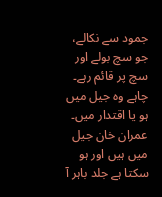جمود سے نکالے، جو سچ بولے اور سچ پر قائم رہے۔ چاہے وہ جیل میں ہو یا اقتدار میں۔
عمران خان جیل میں ہیں اور ہو سکتا ہے جلد باہر آ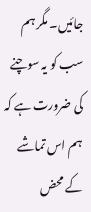جائیں۔ مگر ہم سب کو یہ سوچنے کی ضرورت ہے کہ ہم اس تماشے کے محض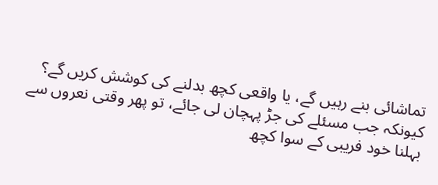تماشائی بنے رہیں گے، یا واقعی کچھ بدلنے کی کوشش کریں گے؟ کیونکہ جب مسئلے کی جڑ پہچان لی جائے، تو پھر وقتی نعروں سے بہلنا خود فریبی کے سوا کچھ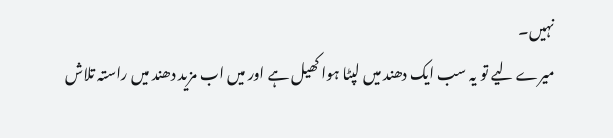نہیں۔
میرے لیے تو یہ سب ایک دھند میں لپٹا ہوا کھیل ہے اور میں اب مزید دھند میں راستہ تلاش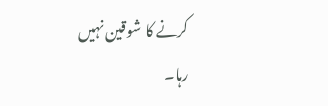کرنے کا شوقین نہیں رہا۔